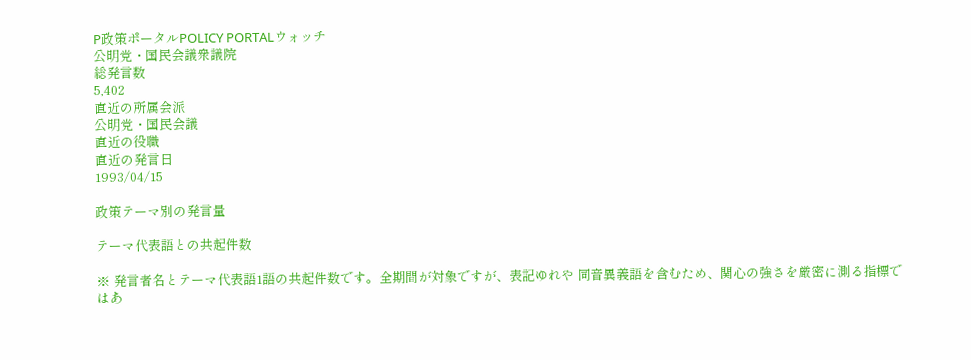P政策ポータルPOLICY PORTALウォッチ
公明党・国民会議衆議院
総発言数
5,402
直近の所属会派
公明党・国民会議
直近の役職
直近の発言日
1993/04/15

政策テーマ別の発言量

テーマ代表語との共起件数

※ 発言者名とテーマ代表語1語の共起件数です。全期間が対象ですが、表記ゆれや 同音異義語を含むため、関心の強さを厳密に測る指標ではあ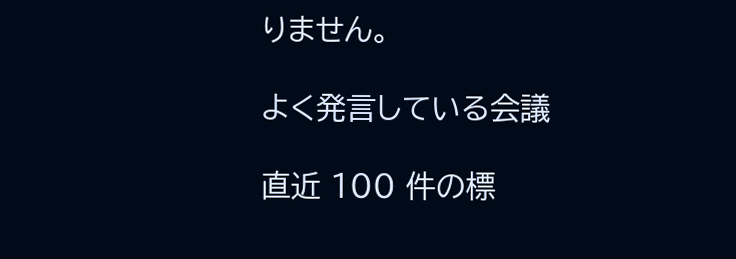りません。

よく発言している会議

直近 100 件の標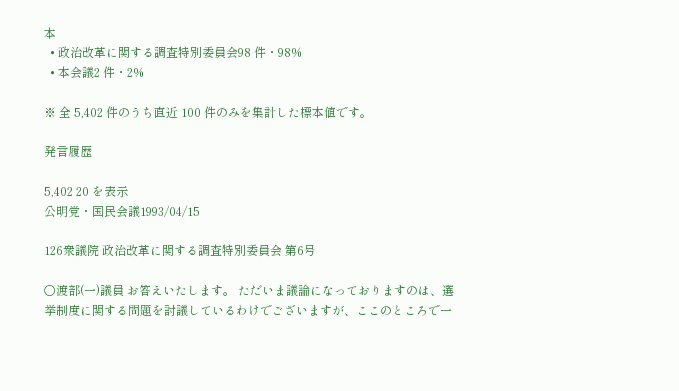本
  • 政治改革に関する調査特別委員会98 件・98%
  • 本会議2 件・2%

※ 全 5,402 件のうち直近 100 件のみを集計した標本値です。

発言履歴

5,402 20 を表示
公明党・国民会議1993/04/15

126衆議院 政治改革に関する調査特別委員会 第6号

○渡部(一)議員 お答えいたします。 ただいま議論になっておりますのは、選挙制度に関する問題を討議しているわけでございますが、ここのところで一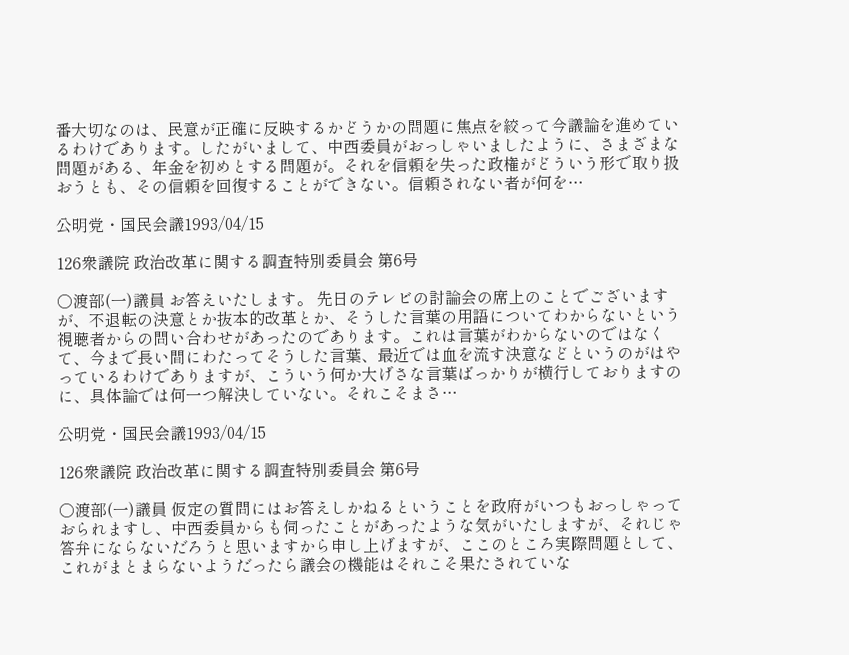番大切なのは、民意が正確に反映するかどうかの問題に焦点を絞って今議論を進めているわけであります。したがいまして、中西委員がおっしゃいましたように、さまざまな問題がある、年金を初めとする問題が。それを信頼を失った政権がどういう形で取り扱おうとも、その信頼を回復することができない。信頼されない者が何を…

公明党・国民会議1993/04/15

126衆議院 政治改革に関する調査特別委員会 第6号

○渡部(一)議員 お答えいたします。 先日のテレビの討論会の席上のことでございますが、不退転の決意とか抜本的改革とか、そうした言葉の用語についてわからないという視聴者からの問い合わせがあったのであります。これは言葉がわからないのではなくて、今まで長い間にわたってそうした言葉、最近では血を流す決意などというのがはやっているわけでありますが、こういう何か大げさな言葉ばっかりが横行しておりますのに、具体論では何一つ解決していない。それこそまさ…

公明党・国民会議1993/04/15

126衆議院 政治改革に関する調査特別委員会 第6号

○渡部(一)議員 仮定の質問にはお答えしかねるということを政府がいつもおっしゃっておられますし、中西委員からも伺ったことがあったような気がいたしますが、それじゃ答弁にならないだろうと思いますから申し上げますが、ここのところ実際問題として、これがまとまらないようだったら議会の機能はそれこそ果たされていな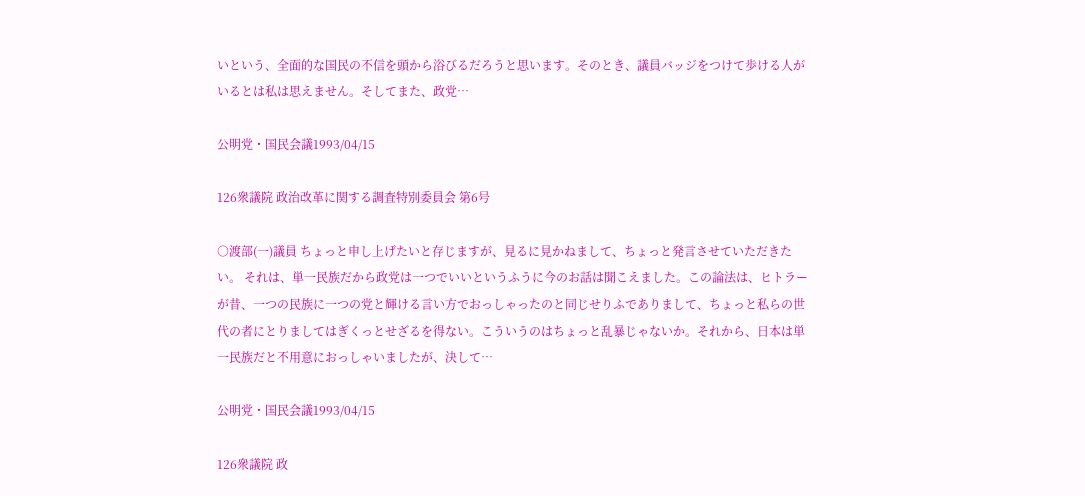いという、全面的な国民の不信を頭から浴びるだろうと思います。そのとき、議員バッジをつけて歩ける人がいるとは私は思えません。そしてまた、政党…

公明党・国民会議1993/04/15

126衆議院 政治改革に関する調査特別委員会 第6号

○渡部(一)議員 ちょっと申し上げたいと存じますが、見るに見かねまして、ちょっと発言させていただきたい。 それは、単一民族だから政党は一つでいいというふうに今のお話は聞こえました。この論法は、ヒトラーが昔、一つの民族に一つの党と輝ける言い方でおっしゃったのと同じせりふでありまして、ちょっと私らの世代の者にとりましてはぎくっとせざるを得ない。こういうのはちょっと乱暴じゃないか。それから、日本は単一民族だと不用意におっしゃいましたが、決して…

公明党・国民会議1993/04/15

126衆議院 政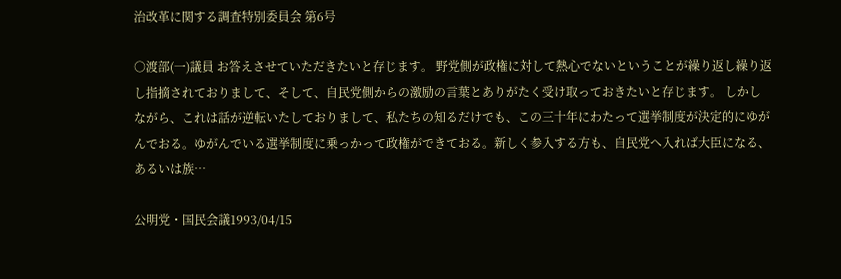治改革に関する調査特別委員会 第6号

○渡部(一)議員 お答えさせていただきたいと存じます。 野党側が政権に対して熱心でないということが繰り返し繰り返し指摘されておりまして、そして、自民党側からの激励の言葉とありがたく受け取っておきたいと存じます。 しかしながら、これは話が逆転いたしておりまして、私たちの知るだけでも、この三十年にわたって選挙制度が決定的にゆがんでおる。ゆがんでいる選挙制度に乗っかって政権ができておる。新しく参入する方も、自民党へ入れば大臣になる、あるいは族…

公明党・国民会議1993/04/15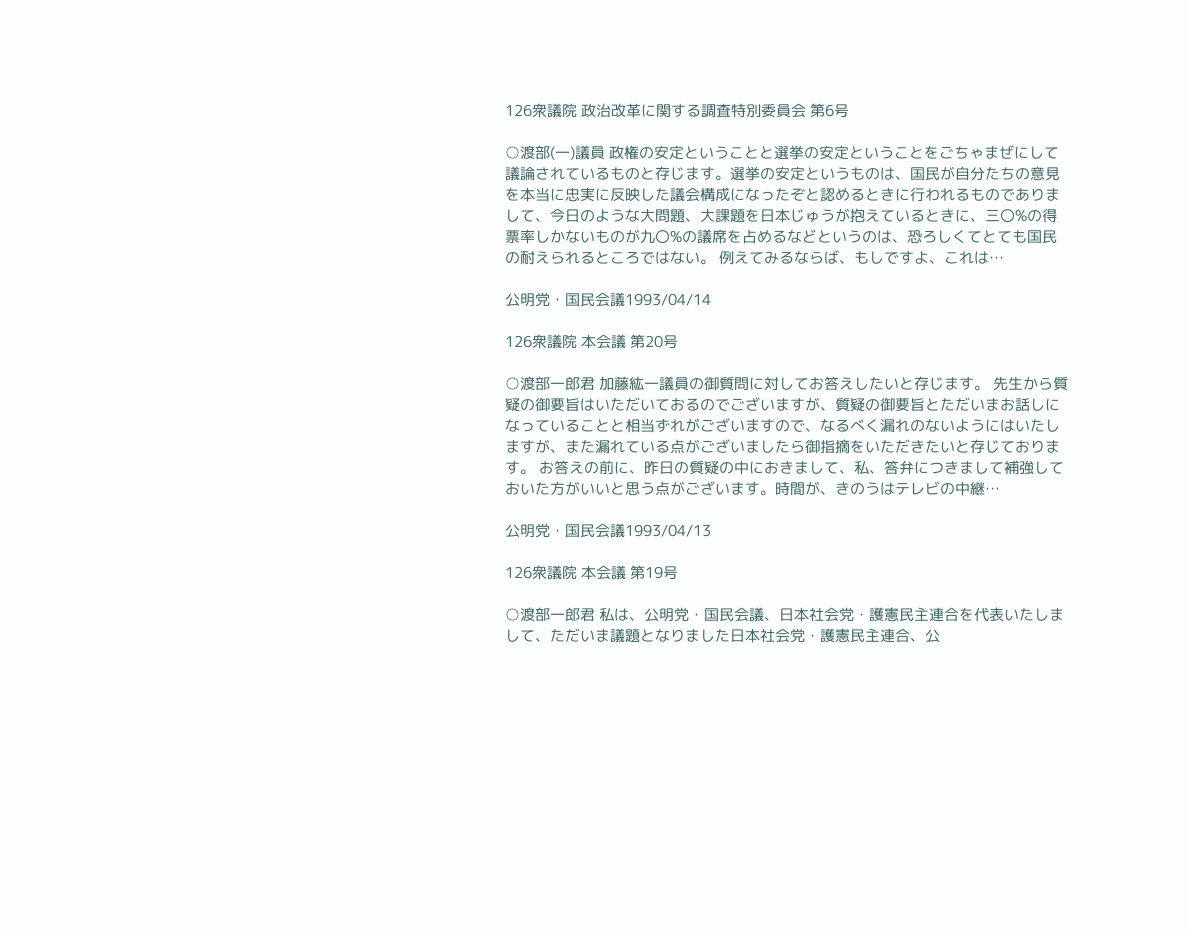126衆議院 政治改革に関する調査特別委員会 第6号

○渡部(一)議員 政権の安定ということと選挙の安定ということをごちゃまぜにして議論されているものと存じます。選挙の安定というものは、国民が自分たちの意見を本当に忠実に反映した議会構成になったぞと認めるときに行われるものでありまして、今日のような大問題、大課題を日本じゅうが抱えているときに、三〇%の得票率しかないものが九〇%の議席を占めるなどというのは、恐ろしくてとても国民の耐えられるところではない。 例えてみるならば、もしですよ、これは…

公明党・国民会議1993/04/14

126衆議院 本会議 第20号

○渡部一郎君 加藤紘一議員の御質問に対してお答えしたいと存じます。 先生から質疑の御要旨はいただいておるのでございますが、質疑の御要旨とただいまお話しになっていることと相当ずれがございますので、なるべく漏れのないようにはいたしますが、また漏れている点がございましたら御指摘をいただきたいと存じております。 お答えの前に、昨日の質疑の中におきまして、私、答弁につきまして補強しておいた方がいいと思う点がございます。時間が、きのうはテレビの中継…

公明党・国民会議1993/04/13

126衆議院 本会議 第19号

○渡部一郎君 私は、公明党・国民会議、日本社会党・護憲民主連合を代表いたしまして、ただいま議題となりました日本社会党・護憲民主連合、公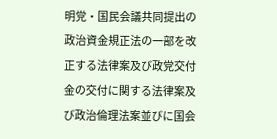明党・国民会議共同提出の政治資金規正法の一部を改正する法律案及び政党交付金の交付に関する法律案及び政治倫理法案並びに国会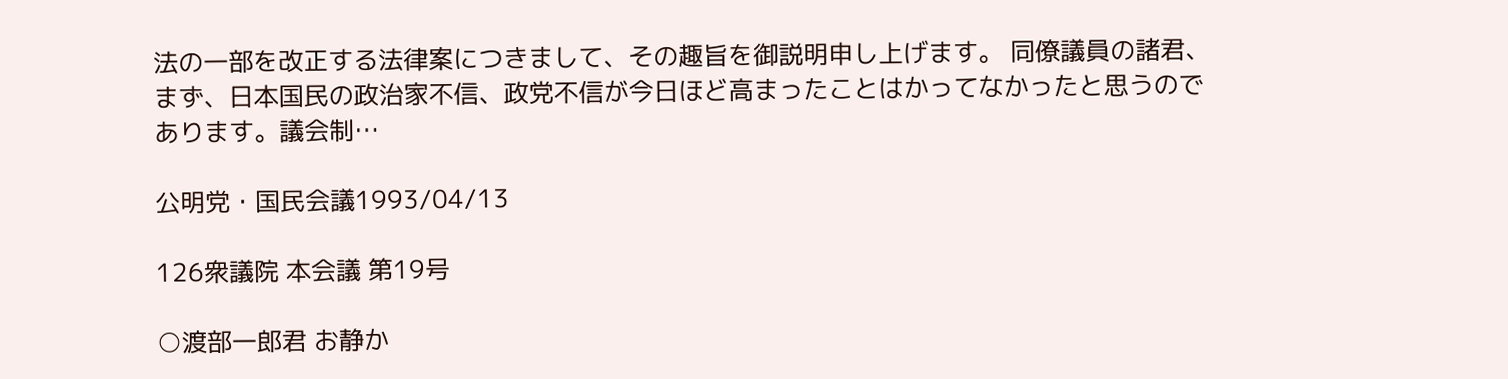法の一部を改正する法律案につきまして、その趣旨を御説明申し上げます。 同僚議員の諸君、まず、日本国民の政治家不信、政党不信が今日ほど高まったことはかってなかったと思うのであります。議会制…

公明党・国民会議1993/04/13

126衆議院 本会議 第19号

○渡部一郎君 お静か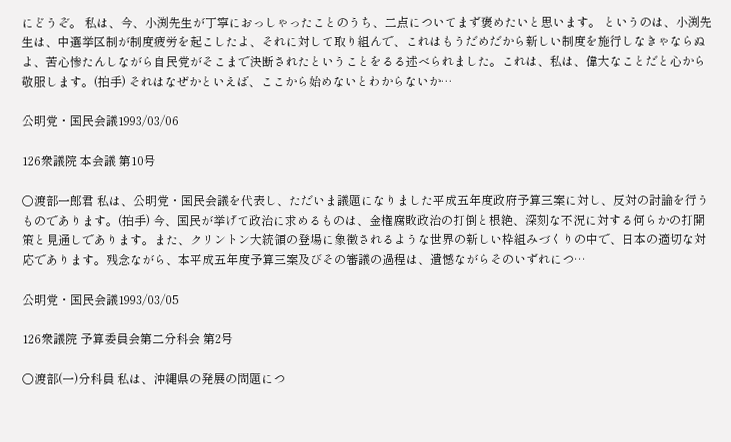にどうぞ。 私は、今、小渕先生が丁寧におっしゃったことのうち、二点についてまず褒めたいと思います。 というのは、小渕先生は、中選挙区制が制度疲労を起こしたよ、それに対して取り組んで、これはもうだめだから新しい制度を施行しなきゃならぬよ、苦心惨たんしながら自民党がそこまで決断されたということをるる述べられました。これは、私は、偉大なことだと心から敬服します。(拍手) それはなぜかといえば、ここから始めないとわからないか…

公明党・国民会議1993/03/06

126衆議院 本会議 第10号

○渡部一郎君 私は、公明党・国民会議を代表し、ただいま議題になりました平成五年度政府予算三案に対し、反対の討論を行うものであります。(拍手) 今、国民が挙げて政治に求めるものは、金権腐敗政治の打倒と根絶、深刻な不況に対する何らかの打開策と見通しであります。また、クリントン大統領の登場に象徴されるような世界の新しい枠組みづくりの中で、日本の適切な対応であります。残念ながら、本平成五年度予算三案及びその審議の過程は、遺憾ながらそのいずれにつ…

公明党・国民会議1993/03/05

126衆議院 予算委員会第二分科会 第2号

○渡部(一)分科員 私は、沖縄県の発展の問題につ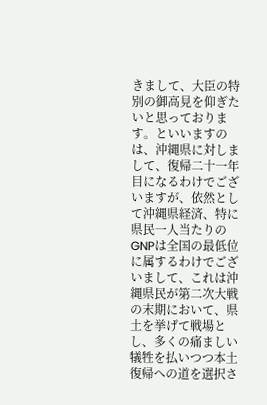きまして、大臣の特別の御高見を仰ぎたいと思っております。といいますのは、沖縄県に対しまして、復帰二十一年目になるわけでございますが、依然として沖縄県経済、特に県民一人当たりのGNPは全国の最低位に属するわけでございまして、これは沖縄県民が第二次大戦の末期において、県土を挙げて戦場とし、多くの痛ましい犠牲を払いつつ本土復帰への道を選択さ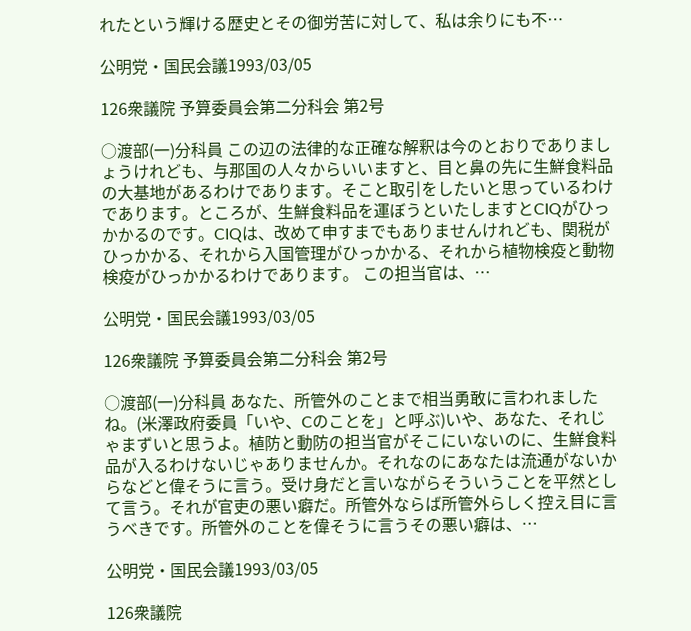れたという輝ける歴史とその御労苦に対して、私は余りにも不…

公明党・国民会議1993/03/05

126衆議院 予算委員会第二分科会 第2号

○渡部(一)分科員 この辺の法律的な正確な解釈は今のとおりでありましょうけれども、与那国の人々からいいますと、目と鼻の先に生鮮食料品の大基地があるわけであります。そこと取引をしたいと思っているわけであります。ところが、生鮮食料品を運ぼうといたしますとCIQがひっかかるのです。CIQは、改めて申すまでもありませんけれども、関税がひっかかる、それから入国管理がひっかかる、それから植物検疫と動物検疫がひっかかるわけであります。 この担当官は、…

公明党・国民会議1993/03/05

126衆議院 予算委員会第二分科会 第2号

○渡部(一)分科員 あなた、所管外のことまで相当勇敢に言われましたね。(米澤政府委員「いや、Cのことを」と呼ぶ)いや、あなた、それじゃまずいと思うよ。植防と動防の担当官がそこにいないのに、生鮮食料品が入るわけないじゃありませんか。それなのにあなたは流通がないからなどと偉そうに言う。受け身だと言いながらそういうことを平然として言う。それが官吏の悪い癖だ。所管外ならば所管外らしく控え目に言うべきです。所管外のことを偉そうに言うその悪い癖は、…

公明党・国民会議1993/03/05

126衆議院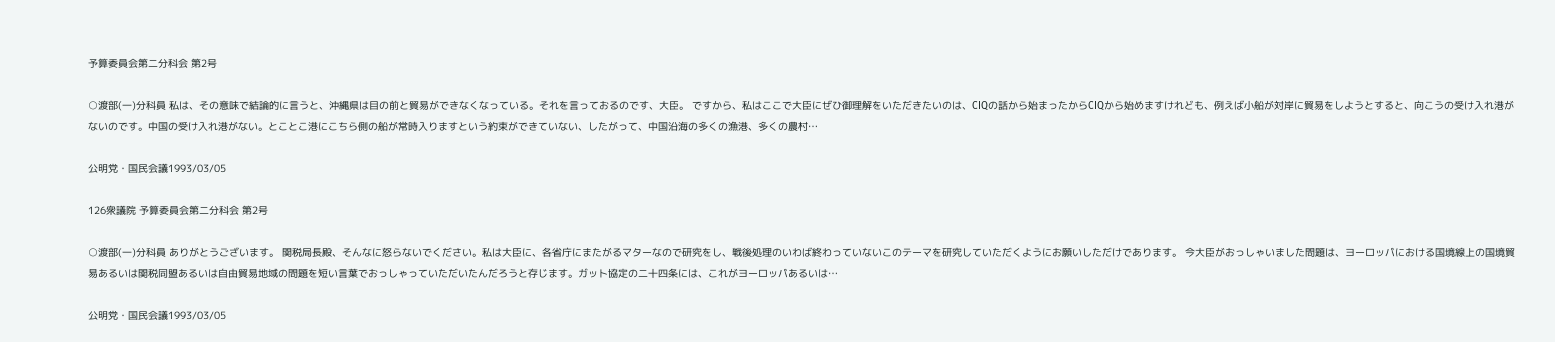予算委員会第二分科会 第2号

○渡部(一)分科員 私は、その意味で結論的に言うと、沖縄県は目の前と貿易ができなくなっている。それを言っておるのです、大臣。 ですから、私はここで大臣にぜひ御理解をいただきたいのは、CIQの話から始まったからCIQから始めますけれども、例えば小船が対岸に貿易をしようとすると、向こうの受け入れ港がないのです。中国の受け入れ港がない。とことこ港にこちら側の船が常時入りますという約束ができていない、したがって、中国沿海の多くの漁港、多くの農村…

公明党・国民会議1993/03/05

126衆議院 予算委員会第二分科会 第2号

○渡部(一)分科員 ありがとうございます。 関税局長殿、そんなに怒らないでください。私は大臣に、各省庁にまたがるマターなので研究をし、戦後処理のいわば終わっていないこのテーマを研究していただくようにお願いしただけであります。 今大臣がおっしゃいました問題は、ヨーロッパにおける国境線上の国境貿易あるいは関税同盟あるいは自由貿易地域の問題を短い言葉でおっしゃっていただいたんだろうと存じます。ガット協定の二十四条には、これがヨーロッパあるいは…

公明党・国民会議1993/03/05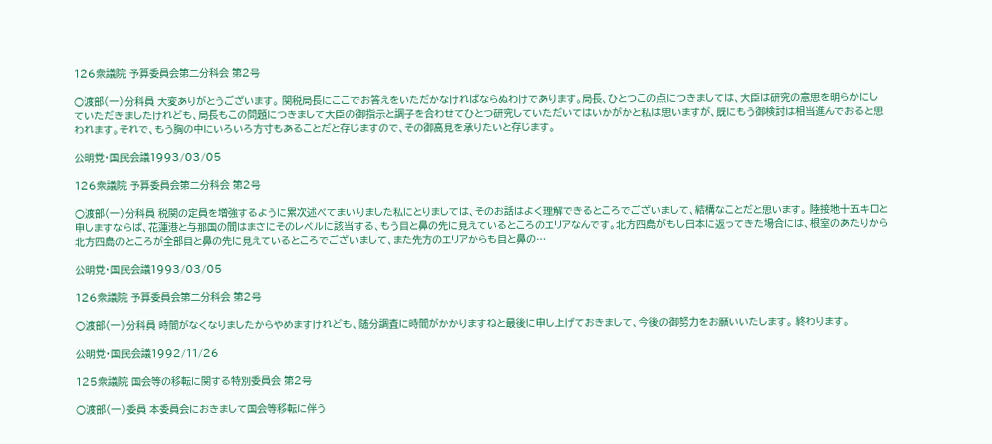126衆議院 予算委員会第二分科会 第2号

○渡部(一)分科員 大変ありがとうございます。 関税局長にここでお答えをいただかなければならぬわけであります。局長、ひとつこの点につきましては、大臣は研究の意思を明らかにしていただきましたけれども、局長もこの問題につきまして大臣の御指示と調子を合わせてひとつ研究していただいてはいかがかと私は思いますが、既にもう御検討は相当進んでおると思われます。それで、もう胸の中にいろいろ方寸もあることだと存じますので、その御高見を承りたいと存じます。

公明党・国民会議1993/03/05

126衆議院 予算委員会第二分科会 第2号

○渡部(一)分科員 税関の定員を増強するように累次述べてまいりました私にとりましては、そのお話はよく理解できるところでございまして、結構なことだと思います。 陸接地十五キロと申しますならば、花蓮港と与那国の間はまさにそのレベルに該当する、もう目と鼻の先に見えているところのエリアなんです。北方四島がもし日本に返ってきた場合には、根室のあたりから北方四島のところが全部目と鼻の先に見えているところでございまして、また先方のエリアからも目と鼻の…

公明党・国民会議1993/03/05

126衆議院 予算委員会第二分科会 第2号

○渡部(一)分科員 時間がなくなりましたからやめますけれども、随分調査に時間がかかりますねと最後に申し上げておきまして、今後の御努力をお願いいたします。 終わります。

公明党・国民会議1992/11/26

125衆議院 国会等の移転に関する特別委員会 第2号

○渡部(一)委員 本委員会におきまして国会等移転に伴う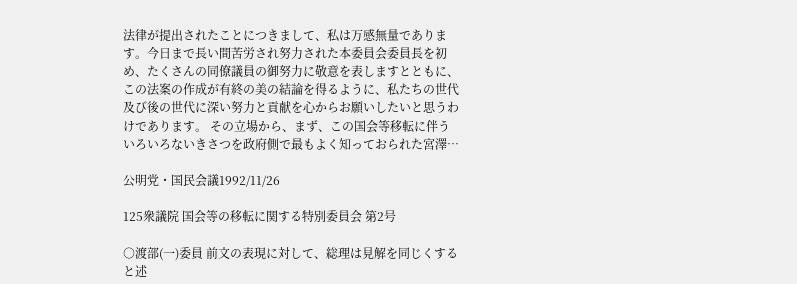法律が提出されたことにつきまして、私は万感無量であります。今日まで長い間苦労され努力された本委員会委員長を初め、たくさんの同僚議員の御努力に敬意を表しますとともに、この法案の作成が有終の美の結論を得るように、私たちの世代及び後の世代に深い努力と貢献を心からお願いしたいと思うわけであります。 その立場から、まず、この国会等移転に伴ういろいろないきさつを政府側で最もよく知っておられた宮澤…

公明党・国民会議1992/11/26

125衆議院 国会等の移転に関する特別委員会 第2号

○渡部(一)委員 前文の表現に対して、総理は見解を同じくすると述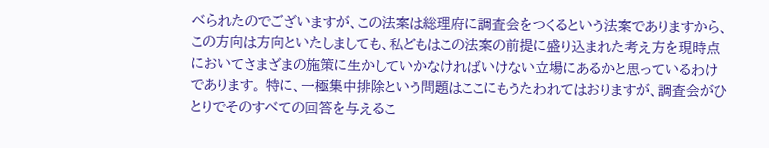べられたのでございますが、この法案は総理府に調査会をつくるという法案でありますから、この方向は方向といたしましても、私どもはこの法案の前提に盛り込まれた考え方を現時点においてさまざまの施策に生かしていかなければいけない立場にあるかと思っているわけであります。 特に、一極集中排除という問題はここにもうたわれてはおりますが、調査会がひとりでそのすべての回答を与えるこ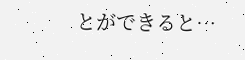とができると…